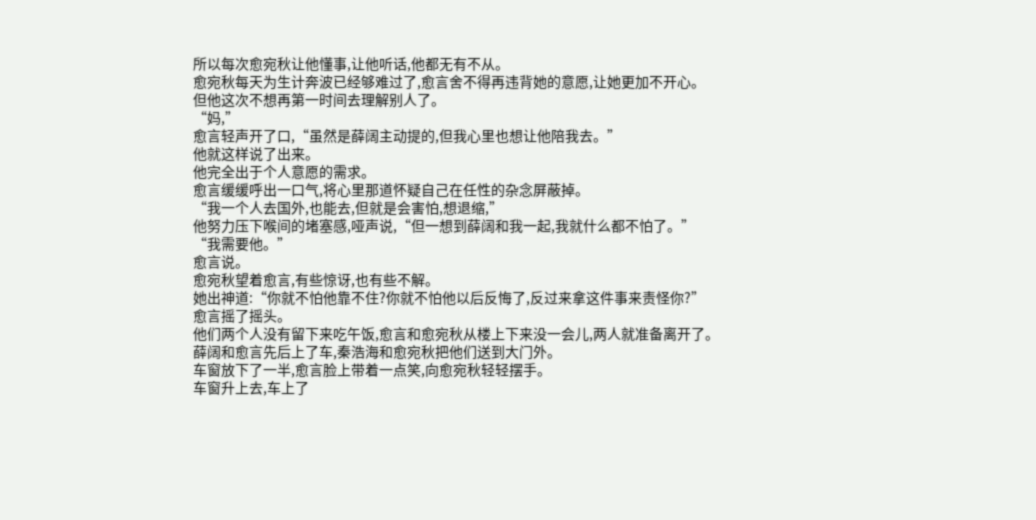所以每次愈宛秋让他懂事,让他听话,他都无有不从。
愈宛秋每天为生计奔波已经够难过了,愈言舍不得再违背她的意愿,让她更加不开心。
但他这次不想再第一时间去理解别人了。
“妈,”
愈言轻声开了口,“虽然是薛阔主动提的,但我心里也想让他陪我去。”
他就这样说了出来。
他完全出于个人意愿的需求。
愈言缓缓呼出一口气,将心里那道怀疑自己在任性的杂念屏蔽掉。
“我一个人去国外,也能去,但就是会害怕,想退缩,”
他努力压下喉间的堵塞感,哑声说,“但一想到薛阔和我一起,我就什么都不怕了。”
“我需要他。”
愈言说。
愈宛秋望着愈言,有些惊讶,也有些不解。
她出神道:“你就不怕他靠不住?你就不怕他以后反悔了,反过来拿这件事来责怪你?”
愈言摇了摇头。
他们两个人没有留下来吃午饭,愈言和愈宛秋从楼上下来没一会儿,两人就准备离开了。
薛阔和愈言先后上了车,秦浩海和愈宛秋把他们送到大门外。
车窗放下了一半,愈言脸上带着一点笑,向愈宛秋轻轻摆手。
车窗升上去,车上了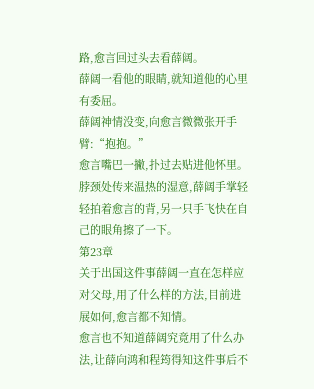路,愈言回过头去看薛阔。
薛阔一看他的眼睛,就知道他的心里有委屈。
薛阔神情没变,向愈言微微张开手臂:“抱抱。”
愈言嘴巴一撇,扑过去贴进他怀里。
脖颈处传来温热的湿意,薛阔手掌轻轻拍着愈言的背,另一只手飞快在自己的眼角擦了一下。
第23章
关于出国这件事薛阔一直在怎样应对父母,用了什么样的方法,目前进展如何,愈言都不知情。
愈言也不知道薛阔究竟用了什么办法,让薛向鸿和程筠得知这件事后不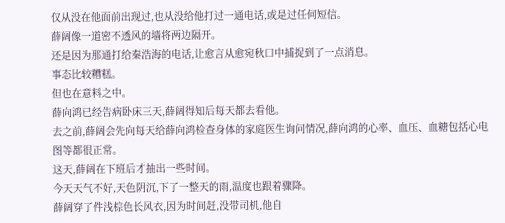仅从没在他面前出现过,也从没给他打过一通电话,或是过任何短信。
薛阔像一道密不透风的墙将两边隔开。
还是因为那通打给秦浩海的电话,让愈言从愈宛秋口中捕捉到了一点消息。
事态比较糟糕。
但也在意料之中。
薛向鸿已经告病卧床三天,薛阔得知后每天都去看他。
去之前,薛阔会先向每天给薛向鸿检查身体的家庭医生询问情况,薛向鸿的心率、血压、血糖包括心电图等都很正常。
这天,薛阔在下班后才抽出一些时间。
今天天气不好,天色阴沉,下了一整天的雨,温度也跟着骤降。
薛阔穿了件浅棕色长风衣,因为时间赶,没带司机,他自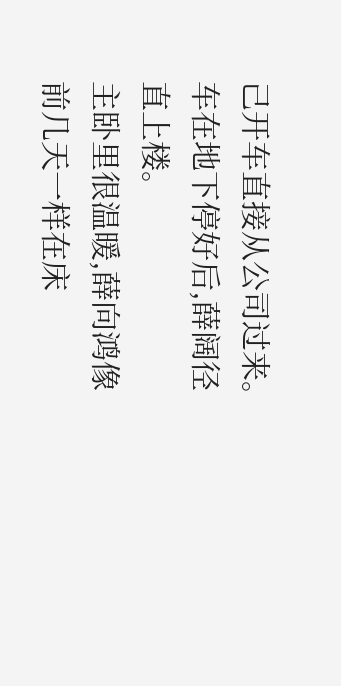己开车直接从公司过来。
车在地下停好后,薛阔径直上楼。
主卧里很温暖,薛向鸿像前几天一样在床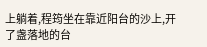上躺着,程筠坐在靠近阳台的沙上,开了盏落地的台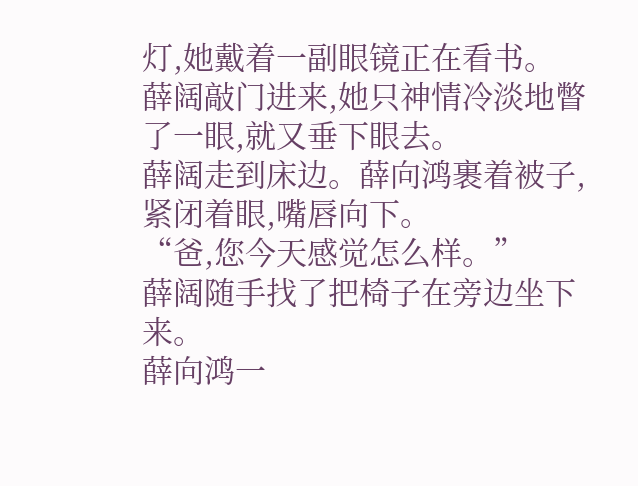灯,她戴着一副眼镜正在看书。
薛阔敲门进来,她只神情冷淡地瞥了一眼,就又垂下眼去。
薛阔走到床边。薛向鸿裹着被子,紧闭着眼,嘴唇向下。
“爸,您今天感觉怎么样。”
薛阔随手找了把椅子在旁边坐下来。
薛向鸿一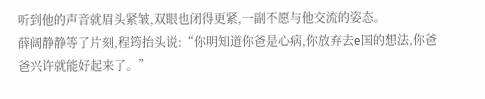听到他的声音就眉头紧皱,双眼也闭得更紧,一副不愿与他交流的姿态。
薛阔静静等了片刻,程筠抬头说:“你明知道你爸是心病,你放弃去e国的想法,你爸爸兴许就能好起来了。”